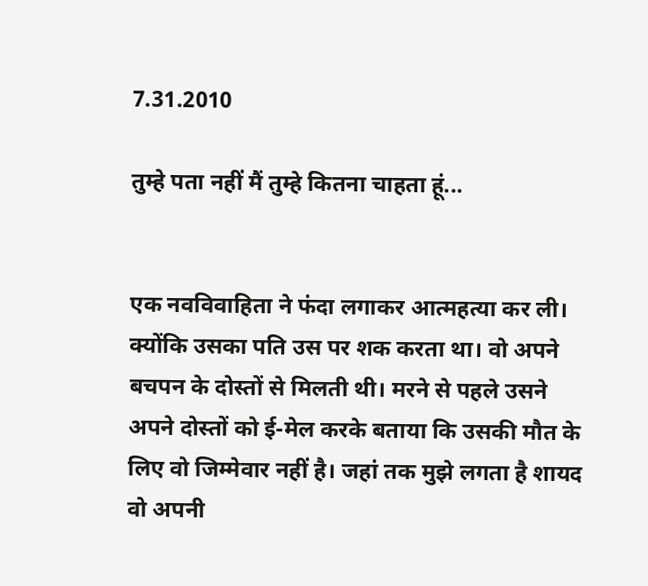7.31.2010

तुम्हे पता नहीं मैं तुम्हे कितना चाहता हूं...


एक नवविवाहिता ने फंदा लगाकर आत्महत्या कर ली। क्योंकि उसका पति उस पर शक करता था। वो अपने बचपन के दोस्तों से मिलती थी। मरने से पहले उसने अपने दोस्तों को ई-मेल करके बताया कि उसकी मौत के लिए वो जिम्मेवार नहीं है। जहां तक मुझे लगता है शायद वो अपनी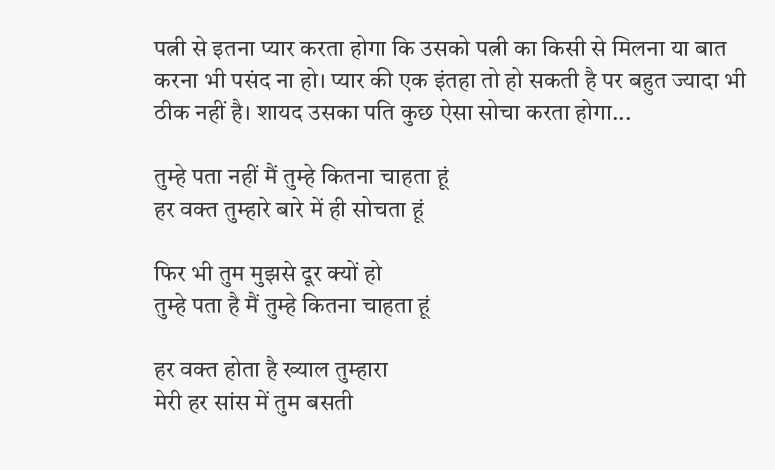पत्नी से इतना प्यार करता होगा कि उसको पत्नी का किसी से मिलना या बात करना भी पसंद ना हो। प्यार की एक इंतहा तो हो सकती है पर बहुत ज्यादा भी ठीक नहीं है। शायद उसका पति कुछ ऐसा सोचा करता होगा...

तुम्हे पता नहीं मैं तुम्हे कितना चाहता हूं
हर वक्त तुम्हारे बारे में ही सोचता हूं

फिर भी तुम मुझसे दूर क्यों हो
तुम्हे पता है मैं तुम्हे कितना चाहता हूं

हर वक्त होता है ख्याल तुम्हारा
मेरी हर सांस में तुम बसती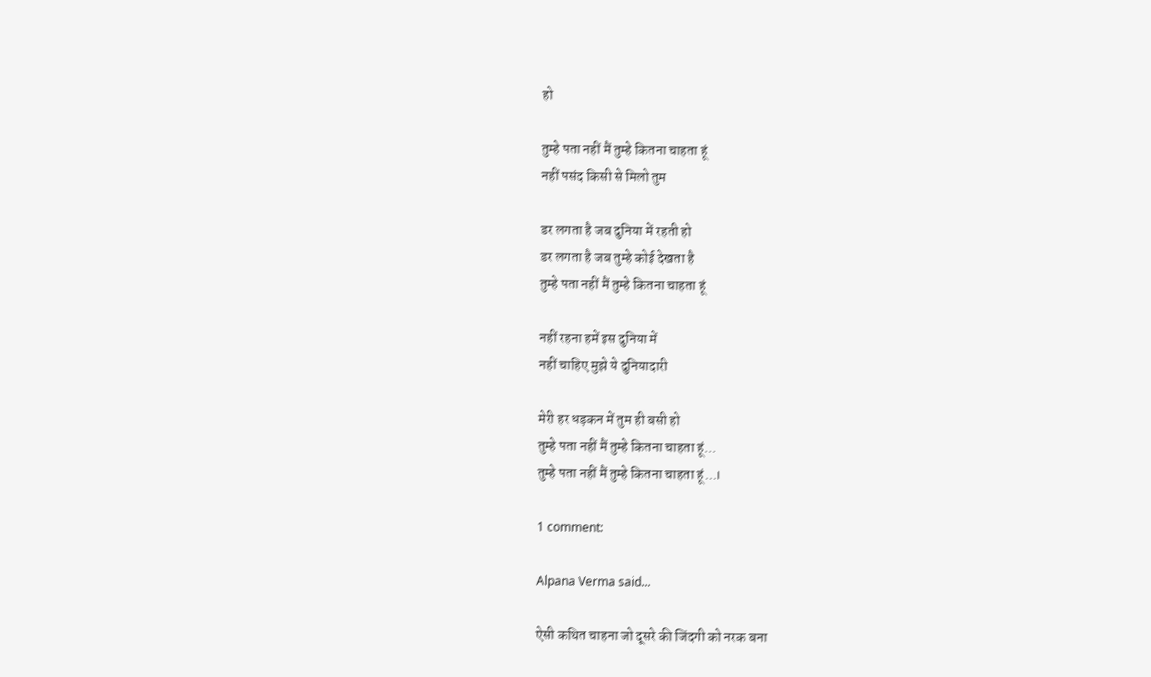हो

तुम्हे पता नहीं मैं तुम्हे कितना चाहता हूं
नहीं पसंद किसी से मिलो तुम

डर लगता है जब दुनिया में रहती हो
डर लगता है जब तुम्हे कोई देखता है
तुम्हे पता नहीं मैं तुम्हे कितना चाहता हूं

नहीं रहना हमें इस दुनिया में
नहीं चाहिए मुझे ये दुनियादारी

मेरी हर धड़कन में तुम ही बसी हो
तुम्हे पता नहीं मैं तुम्हे कितना चाहता हूं...
तुम्हे पता नहीं मैं तुम्हे कितना चाहता हूं...।

1 comment:

Alpana Verma said...

ऐसी कथित चाहना जो दूसरे की जिंदगी को नरक बना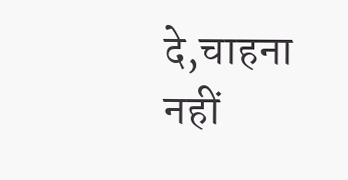दे,चाहना नहीं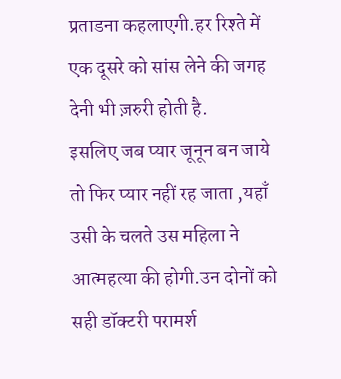प्रताडना कहलाएगी.हर रिश्ते में एक दूसरे को सांस लेने की जगह देनी भी ज़रुरी होती है.
इसलिए जब प्यार जूनून बन जाये तो फिर प्यार नहीं रह जाता ,यहाँ उसी के चलते उस महिला ने आत्महत्या की होगी.उन दोनों को सही डॉक्टरी परामर्श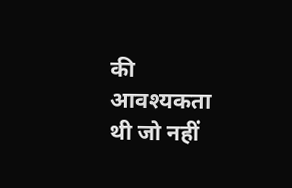की आवश्यकता थी जो नहीं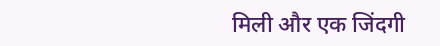मिली और एक जिंदगी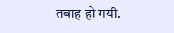तबाह हो गयी.